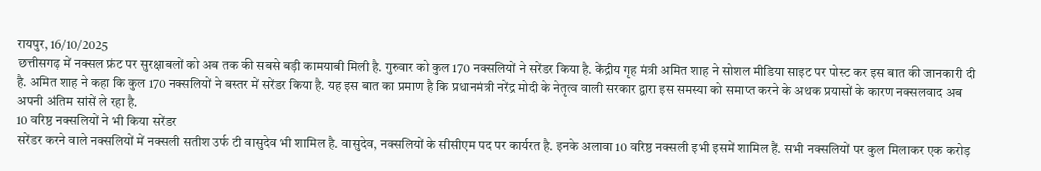रायपुर, 16/10/2025
छत्तीसगढ़ में नक्सल फ्रंट पर सुरक्षाबलों को अब तक की सबसे बड़ी कामयाबी मिली है. गुरुवार को कुल 170 नक्सलियों ने सरेंडर किया है. केंद्रीय गृह मंत्री अमित शाह ने सोशल मीडिया साइट पर पोस्ट कर इस बात की जानकारी दी है. अमित शाह ने कहा कि कुल 170 नक्सलियों ने बस्तर में सरेंडर किया है. यह इस बात का प्रमाण है कि प्रधानमंत्री नरेंद्र मोदी के नेतृत्व वाली सरकार द्वारा इस समस्या को समाप्त करने के अथक प्रयासों के कारण नक्सलवाद अब अपनी अंतिम सांसें ले रहा है.
10 वरिष्ठ नक्सलियों ने भी किया सरेंडर
सरेंडर करने वाले नक्सलियों में नक्सली सतीश उर्फ टी वासुदेव भी शामिल है. वासुदेव, नक्सलियों के सीसीएम पद पर कार्यरत है. इनके अलावा 10 वरिष्ठ नक्सली इभी इसमें शामिल हैं. सभी नक्सलियों पर कुल मिलाकर एक करोड़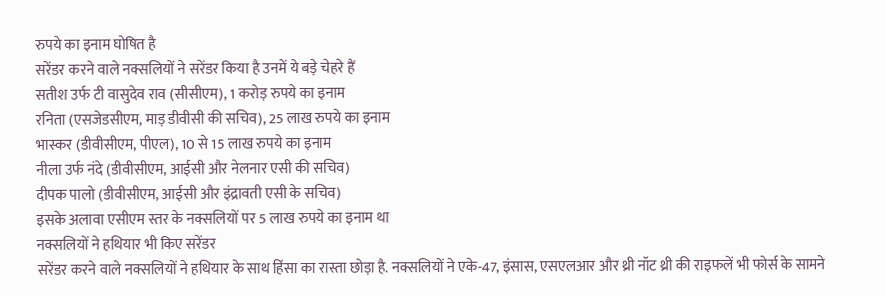रुपये का इनाम घोषित है
सरेंडर करने वाले नक्सलियों ने सरेंडर किया है उनमें ये बड़े चेहरे हैं
सतीश उर्फ टी वासुदेव राव (सीसीएम), 1 करोड़ रुपये का इनाम
रनिता (एसजेडसीएम, माड़ डीवीसी की सचिव), 25 लाख रुपये का इनाम
भास्कर (डीवीसीएम, पीएल), 10 से 15 लाख रुपये का इनाम
नीला उर्फ नंदे (डीवीसीएम, आईसी और नेलनार एसी की सचिव)
दीपक पालो (डीवीसीएम, आईसी और इंद्रावती एसी के सचिव)
इसके अलावा एसीएम स्तर के नक्सलियों पर 5 लाख रुपये का इनाम था
नक्सलियों ने हथियार भी किए सरेंडर
सरेंडर करने वाले नक्सलियों ने हथियार के साथ हिंसा का रास्ता छोड़ा है. नक्सलियों ने एके-47, इंसास, एसएलआर और थ्री नॉट थ्री की राइफलें भी फोर्स के सामने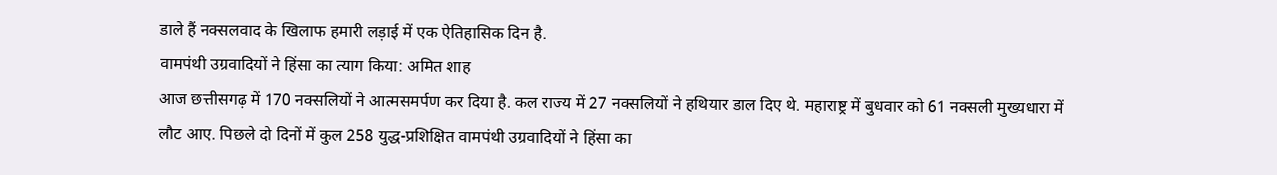डाले हैं नक्सलवाद के खिलाफ हमारी लड़ाई में एक ऐतिहासिक दिन है.
वामपंथी उग्रवादियों ने हिंसा का त्याग किया: अमित शाह
आज छत्तीसगढ़ में 170 नक्सलियों ने आत्मसमर्पण कर दिया है. कल राज्य में 27 नक्सलियों ने हथियार डाल दिए थे. महाराष्ट्र में बुधवार को 61 नक्सली मुख्यधारा में लौट आए. पिछले दो दिनों में कुल 258 युद्ध-प्रशिक्षित वामपंथी उग्रवादियों ने हिंसा का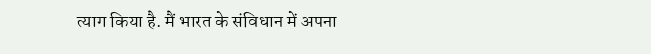त्याग किया है. मैं भारत के संविधान में अपना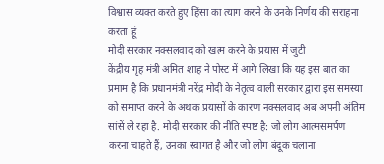विश्वास व्यक्त करते हुए हिंसा का त्याग करने के उनके निर्णय की सराहना करता हूं
मोदी सरकार नक्सलवाद को खत्म करने के प्रयास में जुटी
केंद्रीय गृह मंत्री अमित शाह ने पोस्ट में आगे लिखा कि यह इस बात का प्रमाम है कि प्रधानमंत्री नरेंद्र मोदी के नेतृत्व वाली सरकार द्वारा इस समस्या को समाप्त करने के अथक प्रयासों के कारण नक्सलवाद अब अपनी अंतिम सांसें ले रहा है. मोदी सरकार की नीति स्पष्ट है: जो लोग आत्मसमर्पण करना चाहते हैं, उनका स्वागत है और जो लोग बंदूक चलाना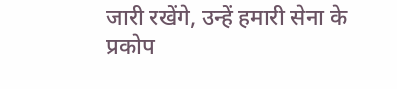जारी रखेंगे, उन्हें हमारी सेना के प्रकोप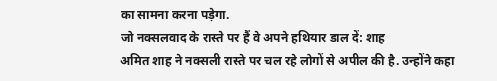का सामना करना पड़ेगा.
जो नक्सलवाद के रास्ते पर हैं वे अपने हथियार डाल दें: शाह
अमित शाह ने नक्सली रास्ते पर चल रहे लोगों से अपील की है. उन्होंने कहा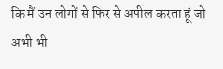कि मैं उन लोगों से फिर से अपील करता हूं जो अभी भी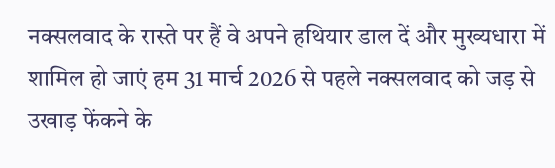नक्सलवाद के रास्ते पर हैं वे अपने हथियार डाल दें और मुख्यधारा में शामिल हो जाएं हम 31 मार्च 2026 से पहले नक्सलवाद को जड़ से उखाड़ फेंकने के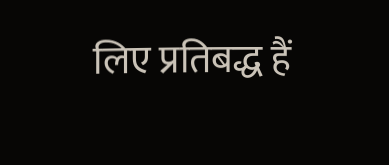लिए प्रतिबद्ध हैं